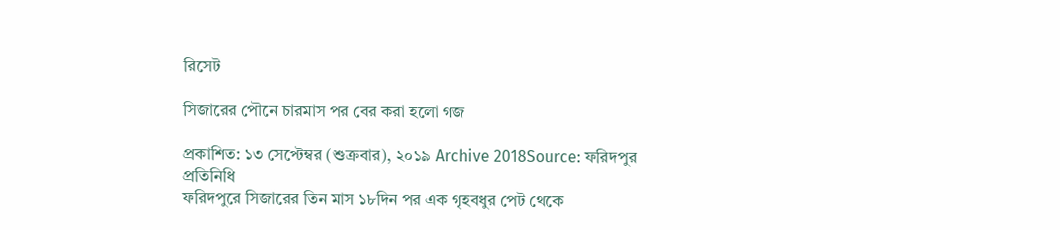রিসেট

সিজারের পৌনে চারমাস পর বের করা হলো গজ

প্রকাশিত: ১৩ সেপ্টেম্বর (শুক্রবার), ২০১৯ Archive 2018Source: ফরিদপুর প্রতিনিধি
ফরিদপুরে সিজারের তিন মাস ১৮দিন পর এক গৃহবধুর পেট থেকে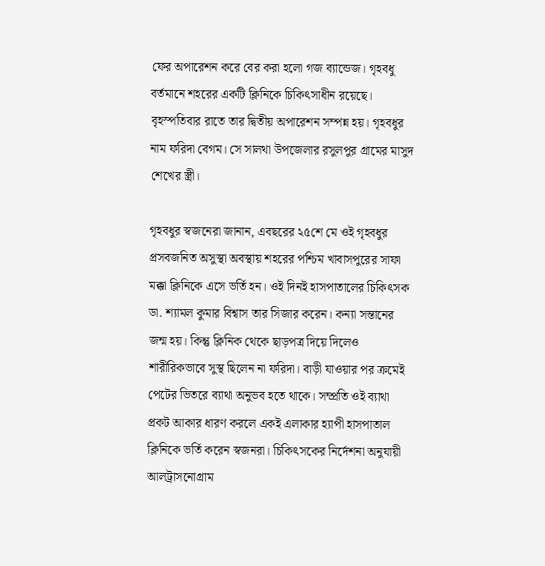ফের অপারেশন করে বের করা হলো গজ ব্যান্ডেজ। গৃহবধু বর্তমানে শহরের একটি ক্লিনিকে চিকিৎসাধীন রয়েছে। বৃহস্পতিবার রাতে তার দ্বিতীয় অপারেশন সম্পন্ন হয়। গৃহবধুর নাম ফরিদা বেগম। সে সালথা উপজেলার রসুলপুর গ্রামের মাসুদ শেখের স্ত্রী।

গৃহবধুর স্বজনেরা জানান, এবছরের ২৫শে মে ওই গৃহবধুর প্রসবজনিত অসুস্থা অবস্থায় শহরের পশ্চিম খাবাসপুরের সাফা মক্কা ক্লিনিকে এসে ভর্তি হন। ওই দিনই হাসপাতালের চিকিৎসক ডা. শ্যামল কুমার বিশ্বাস তার সিজার করেন। কন্যা সন্তানের জন্ম হয়। কিন্তু ক্লিনিক থেকে ছাড়পত্র দিয়ে দিলেও শারীরিকভাবে সুস্থ ছিলেন না ফরিদা। বাড়ী যাওয়ার পর ক্রমেই পেটের ভিতরে ব্যাথা অনুভব হতে থাকে। সম্প্রতি ওই ব্যাথা প্রকট আকার ধারণ করলে একই এলাকার হ্যাপী হাসপাতাল ক্লিনিকে ভর্তি করেন স্বজনরা। চিকিৎসকের নির্দেশনা অনুযায়ী আলট্রাসনোগ্রাম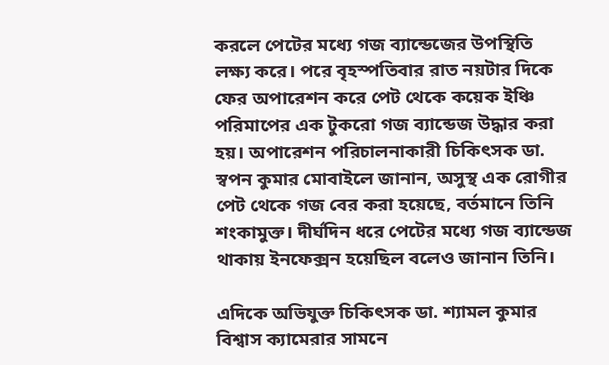করলে পেটের মধ্যে গজ ব্যান্ডেজের উপস্থিতি লক্ষ্য করে। পরে বৃহস্পতিবার রাত নয়টার দিকে ফের অপারেশন করে পেট থেকে কয়েক ইঞ্চি পরিমাপের এক টুকরো গজ ব্যান্ডেজ উদ্ধার করা হয়। অপারেশন পরিচালনাকারী চিকিৎসক ডা. স্বপন কুমার মোবাইলে জানান, অসুস্থ এক রোগীর পেট থেকে গজ বের করা হয়েছে, বর্তমানে তিনি শংকামুক্ত। দীর্ঘদিন ধরে পেটের মধ্যে গজ ব্যান্ডেজ থাকায় ইনফেক্সন হয়েছিল বলেও জানান তিনি।

এদিকে অভিযুক্ত চিকিৎসক ডা. শ্যামল কুমার বিশ্বাস ক্যামেরার সামনে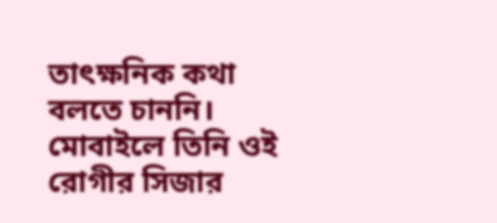তাৎক্ষনিক কথা বলতে চাননি। মোবাইলে তিনি ওই রোগীর সিজার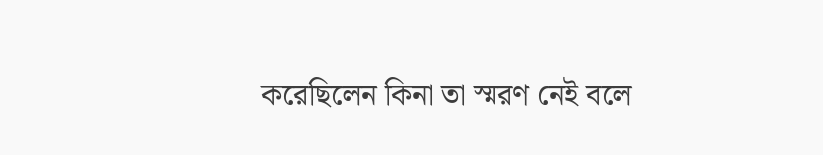করেছিলেন কিনা তা স্মরণ নেই বলে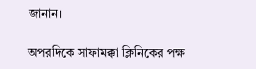জানান।

অপরদিকে সাফামক্কা ক্লিনিকের পক্ষ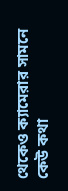থেকেও ক্যামেরার সামনে কেউ কথা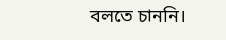বলতে চাননি।